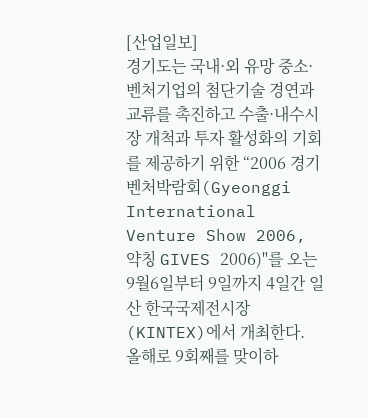[산업일보]
경기도는 국내·외 유망 중소·벤처기업의 첨단기술 경연과 교류를 촉진하고 수출·내수시장 개척과 투자 활성화의 기회를 제공하기 위한 “2006 경기벤처박람회(Gyeonggi International Venture Show 2006, 약칭 GIVES 2006)"를 오는 9월6일부터 9일까지 4일간 일산 한국국제전시장(KINTEX)에서 개최한다.
올해로 9회째를 맞이하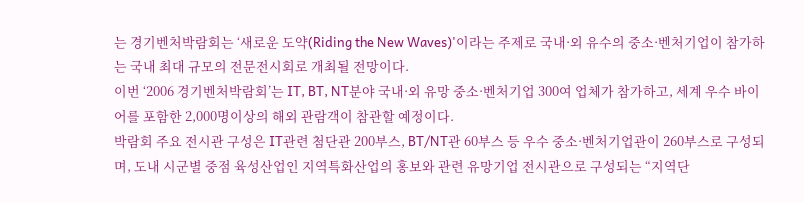는 경기벤처박람회는 ‘새로운 도약(Riding the New Waves)'이라는 주제로 국내·외 유수의 중소·벤처기업이 참가하는 국내 최대 규모의 전문전시회로 개최될 전망이다.
이번 ‘2006 경기벤처박람회’는 IT, BT, NT분야 국내·외 유망 중소·벤처기업 300여 업체가 참가하고, 세계 우수 바이어를 포함한 2,000명이상의 해외 관람객이 참관할 예정이다.
박람회 주요 전시관 구성은 IT관련 첨단관 200부스, BT/NT관 60부스 등 우수 중소·벤처기업관이 260부스로 구성되며, 도내 시군별 중점 육성산업인 지역특화산업의 홍보와 관련 유망기업 전시관으로 구성되는 “지역단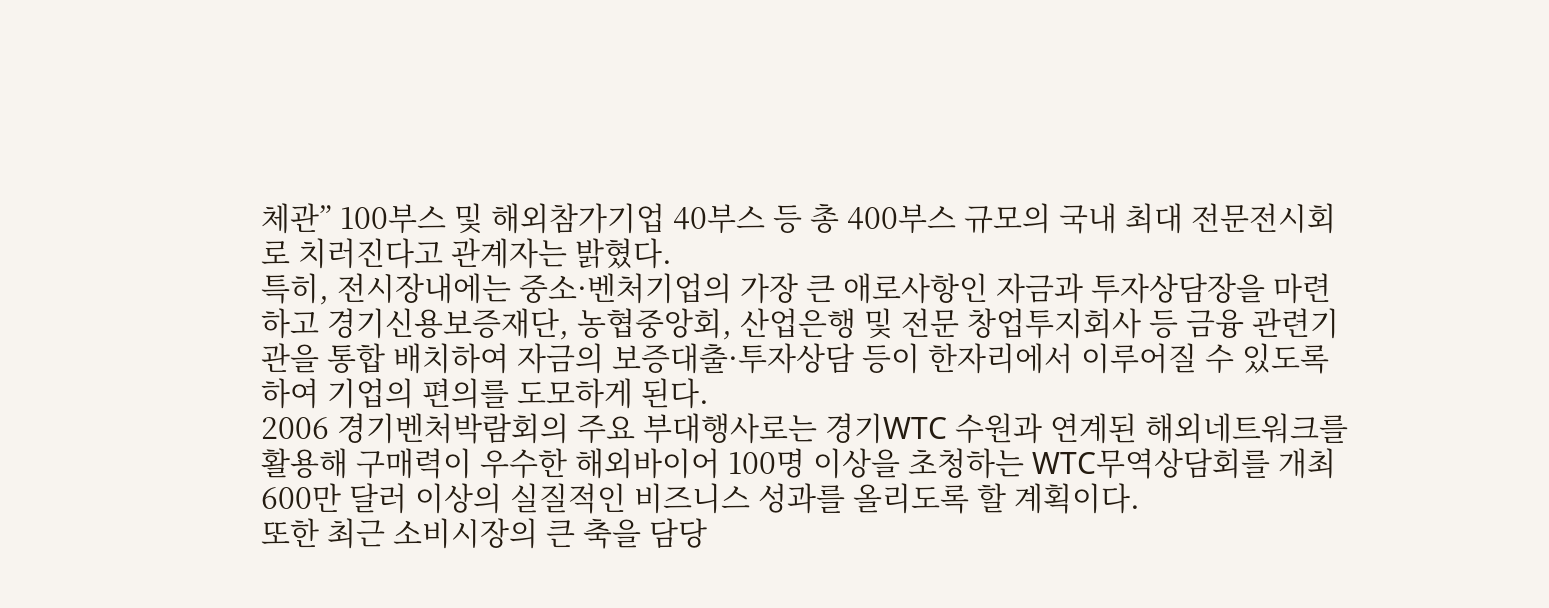체관” 100부스 및 해외참가기업 40부스 등 총 400부스 규모의 국내 최대 전문전시회로 치러진다고 관계자는 밝혔다.
특히, 전시장내에는 중소·벤처기업의 가장 큰 애로사항인 자금과 투자상담장을 마련하고 경기신용보증재단, 농협중앙회, 산업은행 및 전문 창업투지회사 등 금융 관련기관을 통합 배치하여 자금의 보증대출·투자상담 등이 한자리에서 이루어질 수 있도록 하여 기업의 편의를 도모하게 된다.
2006 경기벤처박람회의 주요 부대행사로는 경기WTC 수원과 연계된 해외네트워크를 활용해 구매력이 우수한 해외바이어 100명 이상을 초청하는 WTC무역상담회를 개최 600만 달러 이상의 실질적인 비즈니스 성과를 올리도록 할 계획이다.
또한 최근 소비시장의 큰 축을 담당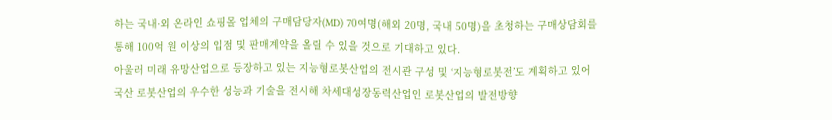하는 국내·외 온라인 쇼핑몰 업체의 구매담당자(MD) 70여명(해외 20명, 국내 50명)을 초청하는 구매상담회를 통해 100억 원 이상의 입점 및 판매계약을 올릴 수 있을 것으로 기대하고 있다.
아울러 미래 유망산업으로 등장하고 있는 지능형로봇산업의 전시관 구성 및 ‘지능형로봇전’도 계획하고 있어 국산 로봇산업의 우수한 성능과 기술을 전시해 차세대성장동력산업인 로봇산업의 발전방향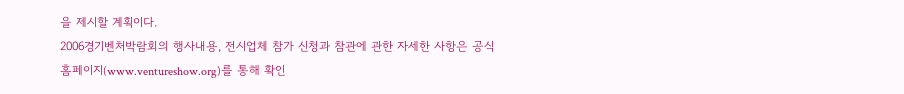을 제시할 계획이다.
2006경기벤처박람회의 행사내용, 전시업체 참가 신청과 참관에 관한 자세한 사항은 공식 홈페이지(www.ventureshow.org)를 통해 확인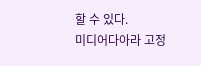할 수 있다.
미디어다아라 고정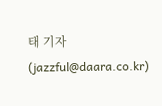태 기자(jazzful@daara.co.kr)